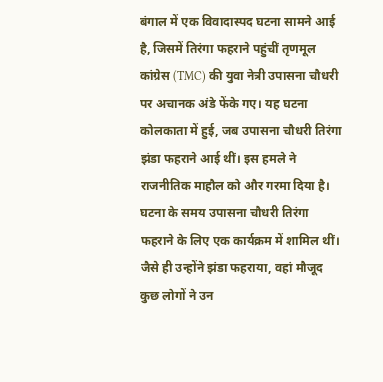बंगाल में एक विवादास्पद घटना सामने आई है, जिसमें तिरंगा फहराने पहुंचीं तृणमूल कांग्रेस (TMC) की युवा नेत्री उपासना चौधरी पर अचानक अंडे फेंके गए। यह घटना कोलकाता में हुई, जब उपासना चौधरी तिरंगा झंडा फहराने आई थीं। इस हमले ने राजनीतिक माहौल को और गरमा दिया है।
घटना के समय उपासना चौधरी तिरंगा फहराने के लिए एक कार्यक्रम में शामिल थीं। जैसे ही उन्होंने झंडा फहराया, वहां मौजूद कुछ लोगों ने उन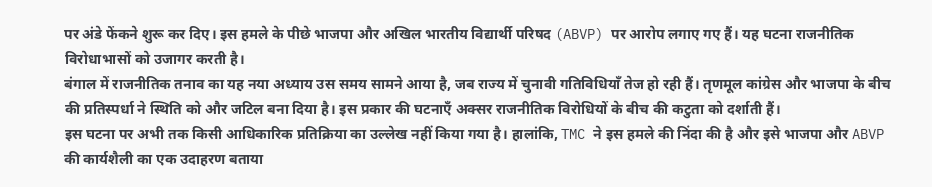पर अंडे फेंकने शुरू कर दिए। इस हमले के पीछे भाजपा और अखिल भारतीय विद्यार्थी परिषद (ABVP) पर आरोप लगाए गए हैं। यह घटना राजनीतिक विरोधाभासों को उजागर करती है।
बंगाल में राजनीतिक तनाव का यह नया अध्याय उस समय सामने आया है, जब राज्य में चुनावी गतिविधियाँ तेज हो रही हैं। तृणमूल कांग्रेस और भाजपा के बीच की प्रतिस्पर्धा ने स्थिति को और जटिल बना दिया है। इस प्रकार की घटनाएँ अक्सर राजनीतिक विरोधियों के बीच की कटुता को दर्शाती हैं।
इस घटना पर अभी तक किसी आधिकारिक प्रतिक्रिया का उल्लेख नहीं किया गया है। हालांकि, TMC ने इस हमले की निंदा की है और इसे भाजपा और ABVP की कार्यशैली का एक उदाहरण बताया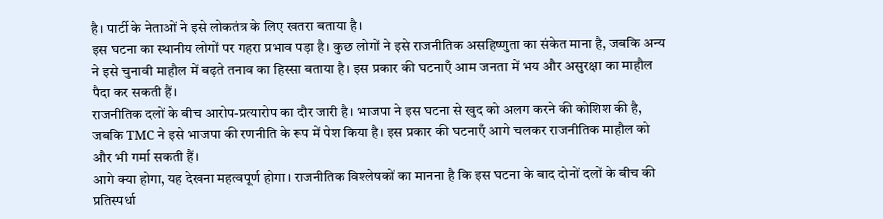है। पार्टी के नेताओं ने इसे लोकतंत्र के लिए खतरा बताया है।
इस घटना का स्थानीय लोगों पर गहरा प्रभाव पड़ा है। कुछ लोगों ने इसे राजनीतिक असहिष्णुता का संकेत माना है, जबकि अन्य ने इसे चुनावी माहौल में बढ़ते तनाव का हिस्सा बताया है। इस प्रकार की घटनाएँ आम जनता में भय और असुरक्षा का माहौल पैदा कर सकती हैं।
राजनीतिक दलों के बीच आरोप-प्रत्यारोप का दौर जारी है। भाजपा ने इस घटना से खुद को अलग करने की कोशिश की है, जबकि TMC ने इसे भाजपा की रणनीति के रूप में पेश किया है। इस प्रकार की घटनाएँ आगे चलकर राजनीतिक माहौल को और भी गर्मा सकती हैं।
आगे क्या होगा, यह देखना महत्वपूर्ण होगा। राजनीतिक विश्लेषकों का मानना है कि इस घटना के बाद दोनों दलों के बीच की प्रतिस्पर्धा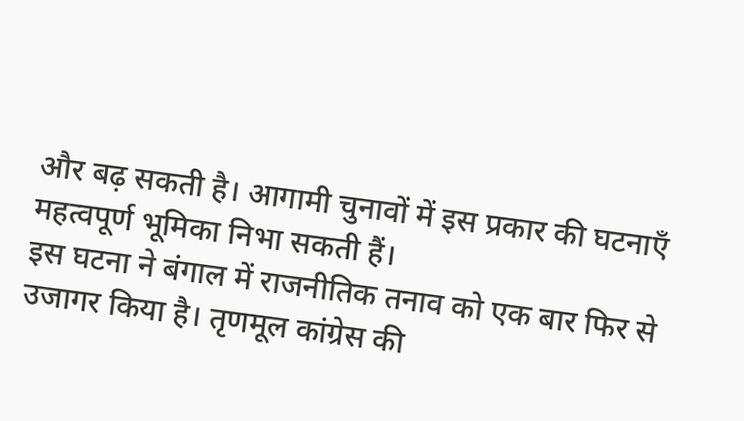और बढ़ सकती है। आगामी चुनावों में इस प्रकार की घटनाएँ महत्वपूर्ण भूमिका निभा सकती हैं।
इस घटना ने बंगाल में राजनीतिक तनाव को एक बार फिर से उजागर किया है। तृणमूल कांग्रेस की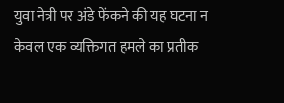युवा नेत्री पर अंडे फेंकने की यह घटना न केवल एक व्यक्तिगत हमले का प्रतीक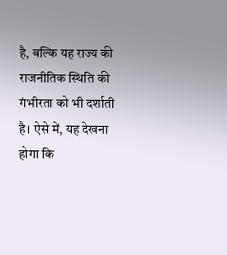है, बल्कि यह राज्य की राजनीतिक स्थिति की गंभीरता को भी दर्शाती है। ऐसे में, यह देखना होगा कि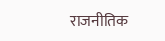राजनीतिक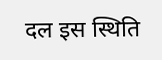दल इस स्थिति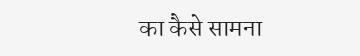का कैसे सामना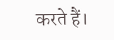करते हैं।